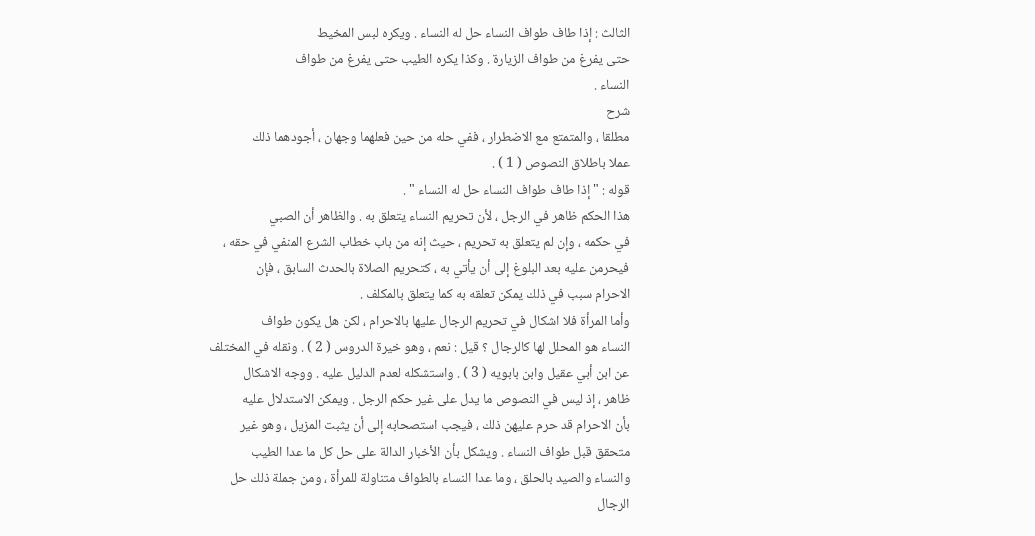الثالث : إذا طاف طواف النساء حل له النساء . ويكره لبس المخيط
حتى يفرغ من طواف الزيارة . وكذا يكره الطيب حتى يفرغ من طواف
النساء .
شرح
مطلقا ، والمتمتع مع الاضطرار ، ففي حله من حين فعلهما وجهان ، أجودهما ذلك
عملا باطلاق النصوص ( 1 ) .
قوله : " إذا طاف طواف النساء حل له النساء " .
هذا الحكم ظاهر في الرجل ، لأن تحريم النساء يتعلق به . والظاهر أن الصبي
في حكمه ، وإن لم يتعلق به تحريم ، حيث إنه من باب خطاب الشرع المنفي في حقه ،
فيحرمن عليه بعد البلوغ إلى أن يأتي به ، كتحريم الصلاة بالحدث السابق ، فإن
الاحرام سبب في ذلك يمكن تعلقه به كما يتعلق بالمكلف .
وأما المرأة فلا اشكال في تحريم الرجال عليها بالاحرام ، لكن هل يكون طواف
النساء هو المحلل لها كالرجال ؟ قيل : نعم ، وهو خيرة الدروس ( 2 ) . ونقله في المختلف
عن ابن أبي عقيل وابن بابويه ( 3 ) . واستشكله لعدم الدليل عليه . ووجه الاشكال
ظاهر ، إذ ليس في النصوص ما يدل على غير حكم الرجل . ويمكن الاستدلال عليه
بأن الاحرام قد حرم عليهن ذلك ، فيجب استصحابه إلى أن يثبت المزيل ، وهو غير
متحقق قبل طواف النساء . ويشكل بأن الأخبار الدالة على حل كل ما عدا الطيب
والنساء والصيد بالحلق ، وما عدا النساء بالطواف متناولة للمرأة ، ومن جملة ذلك حل
الرجال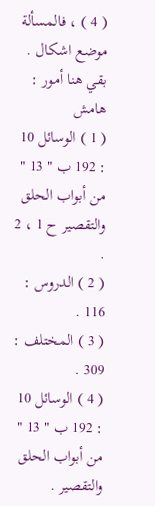( 4 ) ، فالمسألة موضع اشكال .
بقي هنا أمور :
هامش
( 1 ) الوسائل 10 : 192 ب " 13 " من أبواب الحلق والتقصير ح 1 ، 2 .
( 2 ) الدروس : 116 .
( 3 ) المختلف : 309 .
( 4 ) الوسائل 10 : 192 ب " 13 " من أبواب الحلق والتقصير .